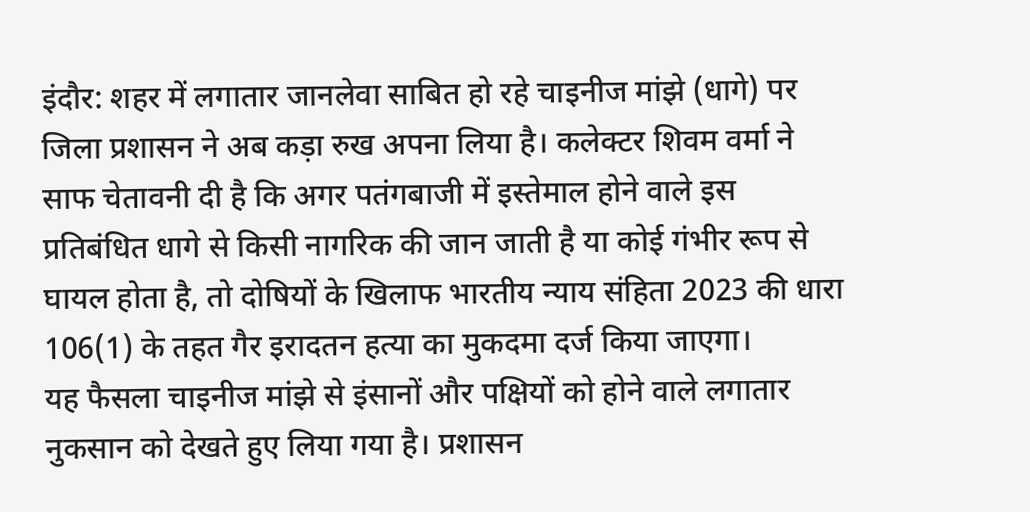इंदौर: शहर में लगातार जानलेवा साबित हो रहे चाइनीज मांझे (धागे) पर जिला प्रशासन ने अब कड़ा रुख अपना लिया है। कलेक्टर शिवम वर्मा ने साफ चेतावनी दी है कि अगर पतंगबाजी में इस्तेमाल होने वाले इस प्रतिबंधित धागे से किसी नागरिक की जान जाती है या कोई गंभीर रूप से घायल होता है, तो दोषियों के खिलाफ भारतीय न्याय संहिता 2023 की धारा 106(1) के तहत गैर इरादतन हत्या का मुकदमा दर्ज किया जाएगा।
यह फैसला चाइनीज मांझे से इंसानों और पक्षियों को होने वाले लगातार नुकसान को देखते हुए लिया गया है। प्रशासन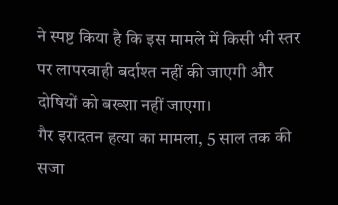ने स्पष्ट किया है कि इस मामले में किसी भी स्तर पर लापरवाही बर्दाश्त नहीं की जाएगी और दोषियों को बख्शा नहीं जाएगा।
गैर इरादतन हत्या का मामला, 5 साल तक की सजा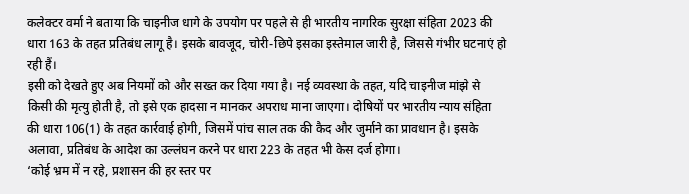कलेक्टर वर्मा ने बताया कि चाइनीज धागे के उपयोग पर पहले से ही भारतीय नागरिक सुरक्षा संहिता 2023 की धारा 163 के तहत प्रतिबंध लागू है। इसके बावजूद, चोरी-छिपे इसका इस्तेमाल जारी है, जिससे गंभीर घटनाएं हो रही हैं।
इसी को देखते हुए अब नियमों को और सख्त कर दिया गया है। नई व्यवस्था के तहत, यदि चाइनीज मांझे से किसी की मृत्यु होती है, तो इसे एक हादसा न मानकर अपराध माना जाएगा। दोषियों पर भारतीय न्याय संहिता की धारा 106(1) के तहत कार्रवाई होगी, जिसमें पांच साल तक की कैद और जुर्माने का प्रावधान है। इसके अलावा, प्रतिबंध के आदेश का उल्लंघन करने पर धारा 223 के तहत भी केस दर्ज होगा।
‘कोई भ्रम में न रहे, प्रशासन की हर स्तर पर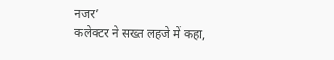नजर’
कलेक्टर ने सख्त लहजे में कहा,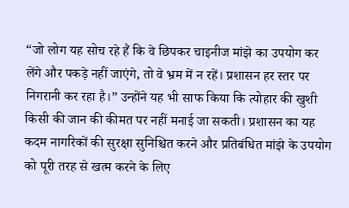“जो लोग यह सोच रहे हैं कि वे छिपकर चाइनीज मांझे का उपयोग कर लेंगे और पकड़े नहीं जाएंगे, तो वे भ्रम में न रहें। प्रशासन हर स्तर पर निगरानी कर रहा है।” उन्होंने यह भी साफ किया कि त्योहार की खुशी किसी की जान की कीमत पर नहीं मनाई जा सकती। प्रशासन का यह कदम नागरिकों की सुरक्षा सुनिश्चित करने और प्रतिबंधित मांझे के उपयोग को पूरी तरह से खत्म करने के लिए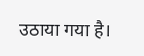उठाया गया है।